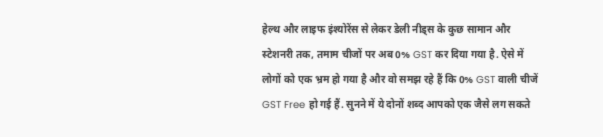हेल्थ और लाइफ इंश्योरेंस से लेकर डेली नीड्स के कुछ सामान और स्टेशनरी तक, तमाम चीजों पर अब 0% GST कर दिया गया है. ऐसे में लोगों को एक भ्रम हो गया है और वो समझ रहे हैं कि 0% GST वाली चीजें GST Free हो गई हैं. सुनने में ये दोनों शब्द आपको एक जैसे लग सकते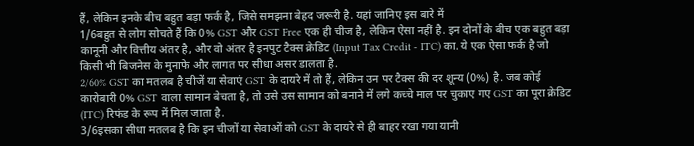हैं, लेकिन इनके बीच बहुत बड़ा फर्क है, जिसे समझना बेहद जरूरी है. यहां जानिए इस बारे में
1/6बहुत से लोग सोचते हैं कि 0% GST और GST Free एक ही चीज है, लेकिन ऐसा नहीं है. इन दोनों के बीच एक बहुत बड़ा कानूनी और वित्तीय अंतर है, और वो अंतर है इनपुट टैक्स क्रेडिट (Input Tax Credit - ITC) का. ये एक ऐसा फर्क है जो किसी भी बिजनेस के मुनाफे और लागत पर सीधा असर डालता है.
2/60% GST का मतलब है चीजें या सेवाएं GST के दायरे में तो हैं, लेकिन उन पर टैक्स की दर शून्य (0%) है. जब कोई कारोबारी 0% GST वाला सामान बेचता है, तो उसे उस सामान को बनाने में लगे कच्चे माल पर चुकाए गए GST का पूरा क्रेडिट (ITC) रिफंड के रूप में मिल जाता है.
3/6इसका सीधा मतलब है कि इन चीजों या सेवाओं को GST के दायरे से ही बाहर रखा गया यानी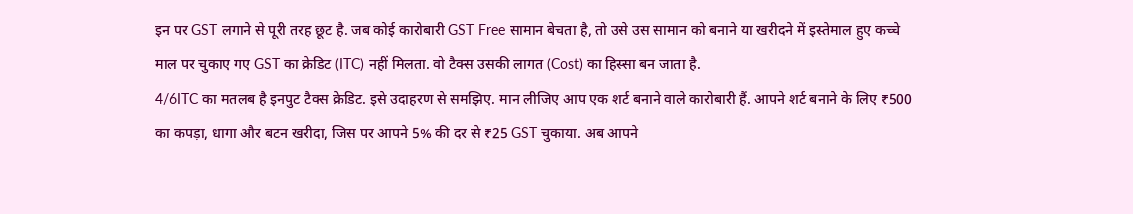इन पर GST लगाने से पूरी तरह छूट है. जब कोई कारोबारी GST Free सामान बेचता है, तो उसे उस सामान को बनाने या खरीदने में इस्तेमाल हुए कच्चे माल पर चुकाए गए GST का क्रेडिट (ITC) नहीं मिलता. वो टैक्स उसकी लागत (Cost) का हिस्सा बन जाता है.
4/6ITC का मतलब है इनपुट टैक्स क्रेडिट. इसे उदाहरण से समझिए. मान लीजिए आप एक शर्ट बनाने वाले कारोबारी हैं. आपने शर्ट बनाने के लिए ₹500 का कपड़ा, धागा और बटन खरीदा, जिस पर आपने 5% की दर से ₹25 GST चुकाया. अब आपने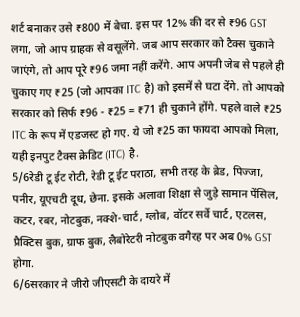शर्ट बनाकर उसे ₹800 में बेचा. इस पर 12% की दर से ₹96 GST लगा, जो आप ग्राहक से वसूलेंगे. जब आप सरकार को टैक्स चुकाने जाएंगे, तो आप पूरे ₹96 जमा नहीं करेंगे. आप अपनी जेब से पहले ही चुकाए गए ₹25 (जो आपका ITC है) को इसमें से घटा देंगे. तो आपको सरकार को सिर्फ ₹96 - ₹25 = ₹71 ही चुकाने होंगे. पहले वाले ₹25 ITC के रूप में एडजस्ट हो गए. ये जो ₹25 का फायदा आपको मिला, यही इनपुट टैक्स क्रेडिट (ITC) है.
5/6रेडी टू ईट रोटी, रेडी टू ईट पराठा, सभी तरह के ब्रेड, पिज्जा, पनीर, यूएचटी दूध, छेना. इसके अलावा शिक्षा से जुड़े सामान पेंसिल, कटर, रबर, नोटबुक, नक्शे-चार्ट, ग्लोब, वॉटर सर्वे चार्ट, एटलस, प्रैक्टिस बुक, ग्राफ बुक, लैबोरेटरी नोटबुक वगैरह पर अब 0% GST होगा.
6/6सरकार ने जीरो जीएसटी के दायरे में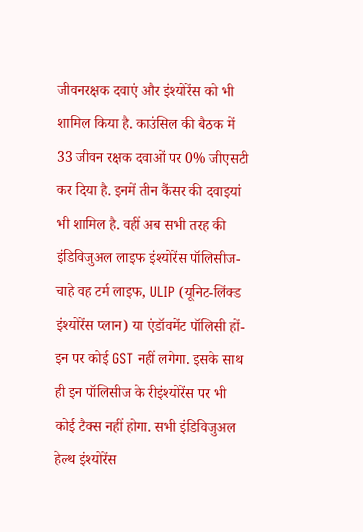जीवनरक्षक दवाएं और इंश्योरेंस को भी शामिल किया है. काउंसिल की बैठक में 33 जीवन रक्षक दवाओं पर 0% जीएसटी कर दिया है. इनमें तीन कैंसर की दवाइयां भी शामिल है. वहीं अब सभी तरह की इंडिविजुअल लाइफ इंश्योरेंस पॉलिसीज-चाहे वह टर्म लाइफ, ULIP (यूनिट-लिंक्ड इंश्योरेंस प्लान) या एंडॉवमेंट पॉलिसी हों-इन पर कोई GST नहीं लगेगा. इसके साथ ही इन पॉलिसीज के रीइंश्योरेंस पर भी कोई टैक्स नहीं होगा. सभी इंडिविजुअल हेल्थ इंश्योरेंस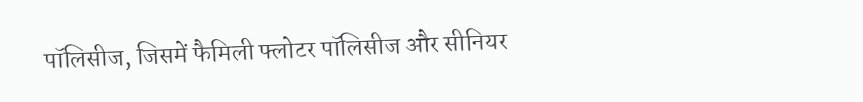पॉलिसीज, जिसमें फैमिली फ्लोटर पॉलिसीज और सीनियर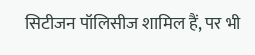सिटीजन पॉलिसीज शामिल हैं, पर भी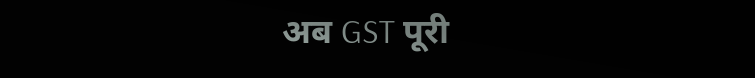अब GST पूरी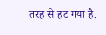तरह से हट गया है.